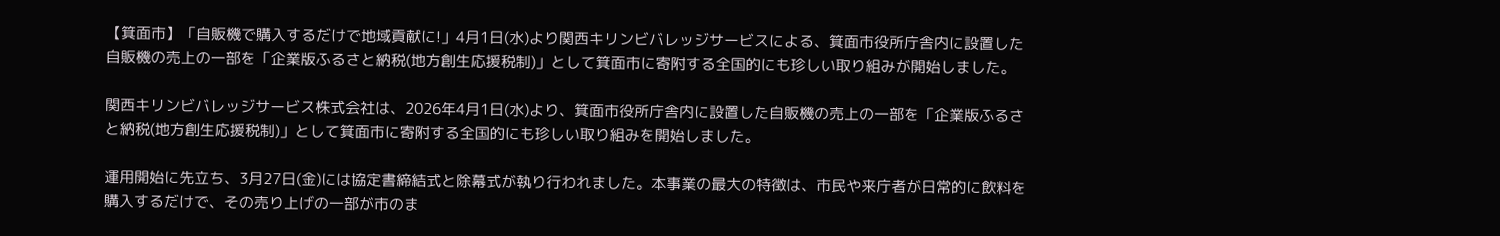【箕面市】「自販機で購入するだけで地域貢献に!」4月1日(水)より関西キリンビバレッジサービスによる、箕面市役所庁舎内に設置した自販機の売上の一部を「企業版ふるさと納税(地方創生応援税制)」として箕面市に寄附する全国的にも珍しい取り組みが開始しました。

関西キリンビバレッジサービス株式会社は、2026年4月1日(水)より、箕面市役所庁舎内に設置した自販機の売上の一部を「企業版ふるさと納税(地方創生応援税制)」として箕面市に寄附する全国的にも珍しい取り組みを開始しました。

運用開始に先立ち、3月27日(金)には協定書締結式と除幕式が執り行われました。本事業の最大の特徴は、市民や来庁者が日常的に飲料を購入するだけで、その売り上げの一部が市のま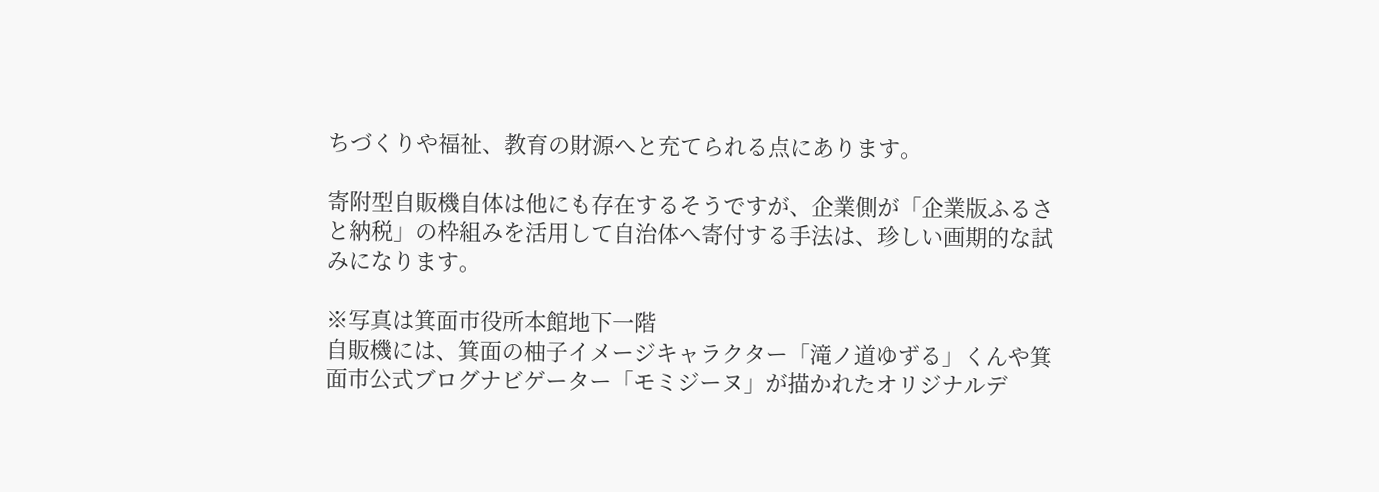ちづくりや福祉、教育の財源へと充てられる点にあります。

寄附型自販機自体は他にも存在するそうですが、企業側が「企業版ふるさと納税」の枠組みを活用して自治体へ寄付する手法は、珍しい画期的な試みになります。

※写真は箕面市役所本館地下一階
自販機には、箕面の柚子イメージキャラクター「滝ノ道ゆずる」くんや箕面市公式ブログナビゲーター「モミジーヌ」が描かれたオリジナルデ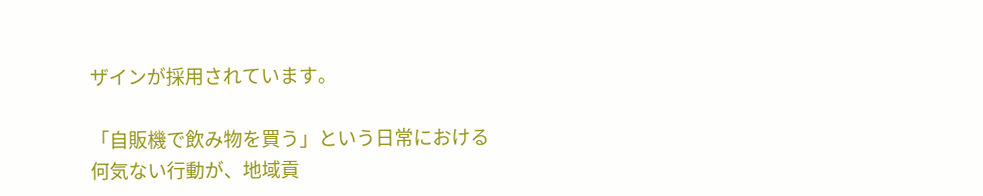ザインが採用されています。

「自販機で飲み物を買う」という日常における何気ない行動が、地域貢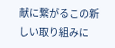献に繋がるこの新しい取り組みに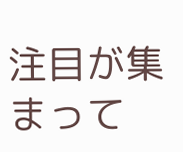注目が集まって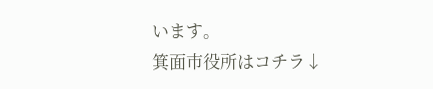います。
箕面市役所はコチラ↓